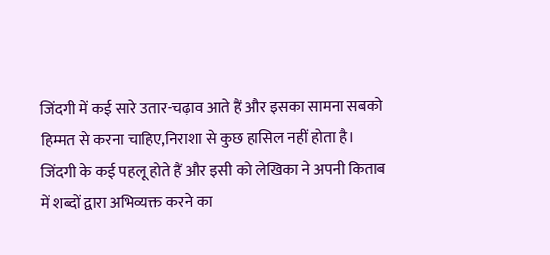जिंदगी में कई सारे उतार-चढ़ाव आते हैं और इसका सामना सबको हिम्मत से करना चाहिए,निराशा से कुछ हासिल नहीं होता है। जिंदगी के कई पहलू होते हैं और इसी को लेखिका ने अपनी किताब में शब्दों द्वारा अभिव्यक्त करने का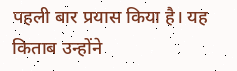पहली बार प्रयास किया है। यह किताब उन्होंने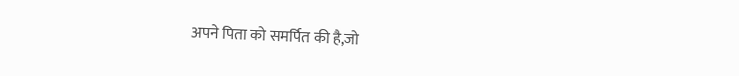अपने पिता को समर्पित की है,जो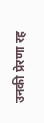उनकी प्रेरणा रह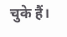चुके हैं।